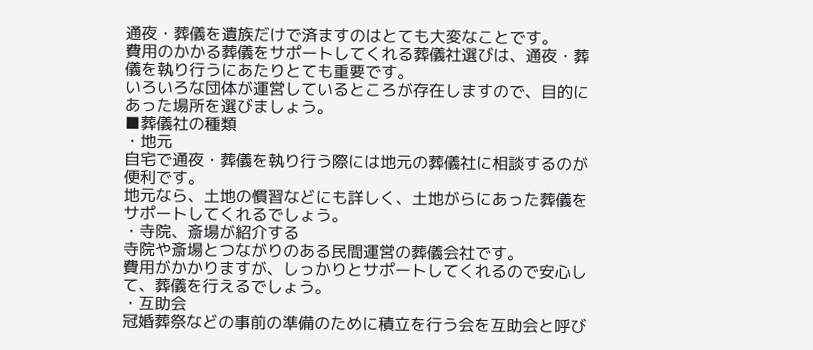通夜・葬儀を遺族だけで済ますのはとても大変なことです。
費用のかかる葬儀をサポートしてくれる葬儀社選びは、通夜・葬儀を執り行うにあたりとても重要です。
いろいろな団体が運営しているところが存在しますので、目的にあった場所を選びましょう。
■葬儀社の種類
・地元
自宅で通夜・葬儀を執り行う際には地元の葬儀社に相談するのが便利です。
地元なら、土地の慣習などにも詳しく、土地がらにあった葬儀をサポートしてくれるでしょう。
・寺院、斎場が紹介する
寺院や斎場とつながりのある民間運営の葬儀会社です。
費用がかかりますが、しっかりとサポートしてくれるので安心して、葬儀を行えるでしょう。
・互助会
冠婚葬祭などの事前の準備のために積立を行う会を互助会と呼び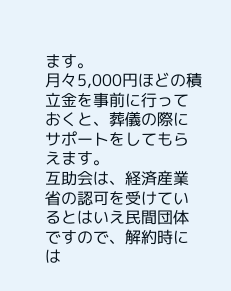ます。
月々5,000円ほどの積立金を事前に行っておくと、葬儀の際にサポートをしてもらえます。
互助会は、経済産業省の認可を受けているとはいえ民間団体ですので、解約時には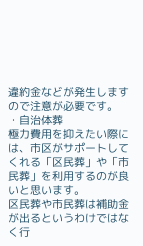違約金などが発生しますので注意が必要です。
・自治体葬
極力費用を抑えたい際には、市区がサポートしてくれる「区民葬」や「市民葬」を利用するのが良いと思います。
区民葬や市民葬は補助金が出るというわけではなく行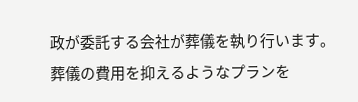政が委託する会社が葬儀を執り行います。
葬儀の費用を抑えるようなプランを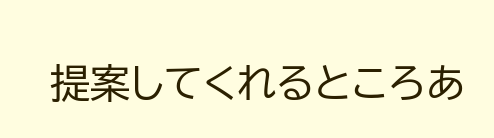提案してくれるところあ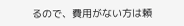るので、費用がない方は頼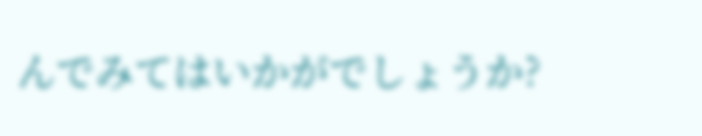んでみてはいかがでしょうか?